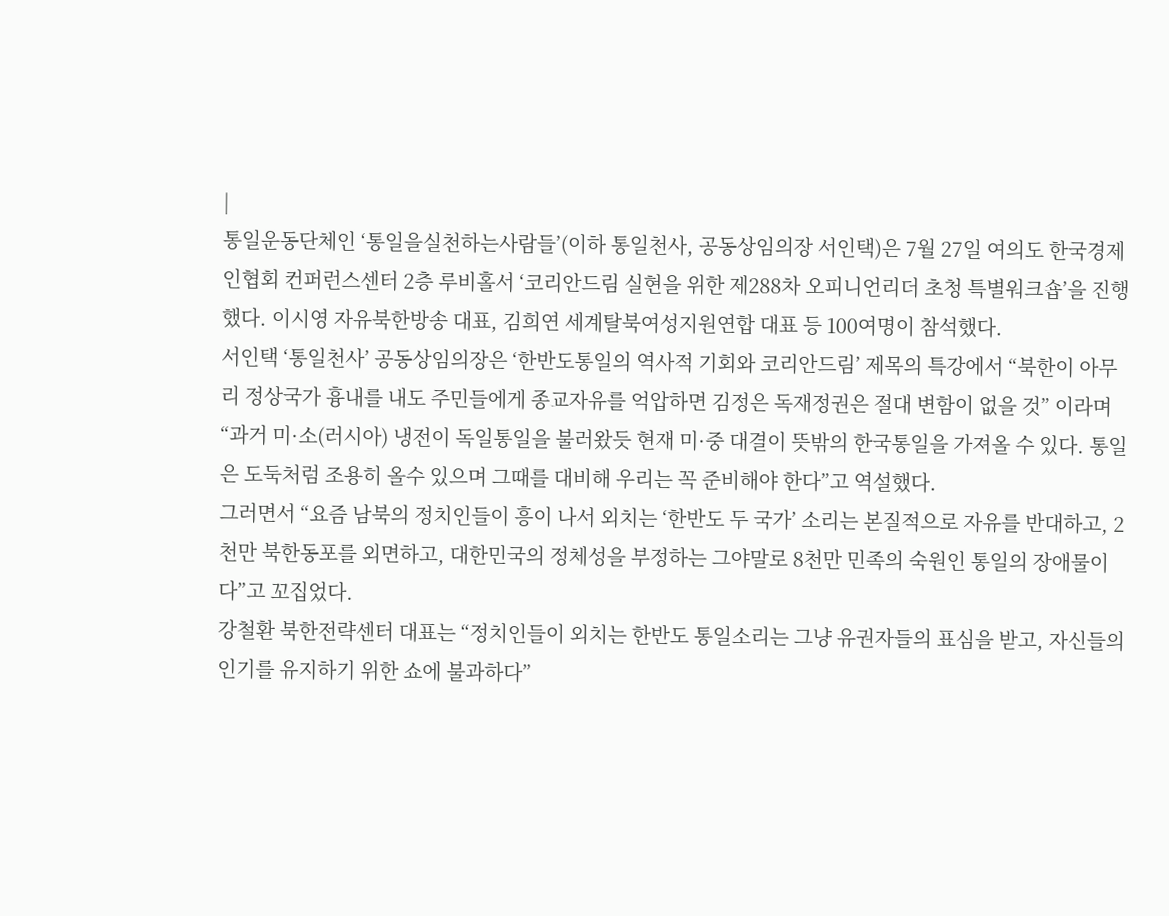|
통일운동단체인 ‘통일을실천하는사람들’(이하 통일천사, 공동상임의장 서인택)은 7월 27일 여의도 한국경제인협회 컨퍼런스센터 2층 루비홀서 ‘코리안드림 실현을 위한 제288차 오피니언리더 초청 특별워크숍’을 진행했다. 이시영 자유북한방송 대표, 김희연 세계탈북여성지원연합 대표 등 100여명이 참석했다.
서인택 ‘통일천사’ 공동상임의장은 ‘한반도통일의 역사적 기회와 코리안드림’ 제목의 특강에서 “북한이 아무리 정상국가 흉내를 내도 주민들에게 종교자유를 억압하면 김정은 독재정권은 절대 변함이 없을 것” 이라며 “과거 미·소(러시아) 냉전이 독일통일을 불러왔듯 현재 미·중 대결이 뜻밖의 한국통일을 가져올 수 있다. 통일은 도둑처럼 조용히 올수 있으며 그때를 대비해 우리는 꼭 준비해야 한다”고 역설했다.
그러면서 “요즘 남북의 정치인들이 흥이 나서 외치는 ‘한반도 두 국가’ 소리는 본질적으로 자유를 반대하고, 2천만 북한동포를 외면하고, 대한민국의 정체성을 부정하는 그야말로 8천만 민족의 숙원인 통일의 장애물이다”고 꼬집었다.
강철환 북한전략센터 대표는 “정치인들이 외치는 한반도 통일소리는 그냥 유권자들의 표심을 받고, 자신들의 인기를 유지하기 위한 쇼에 불과하다”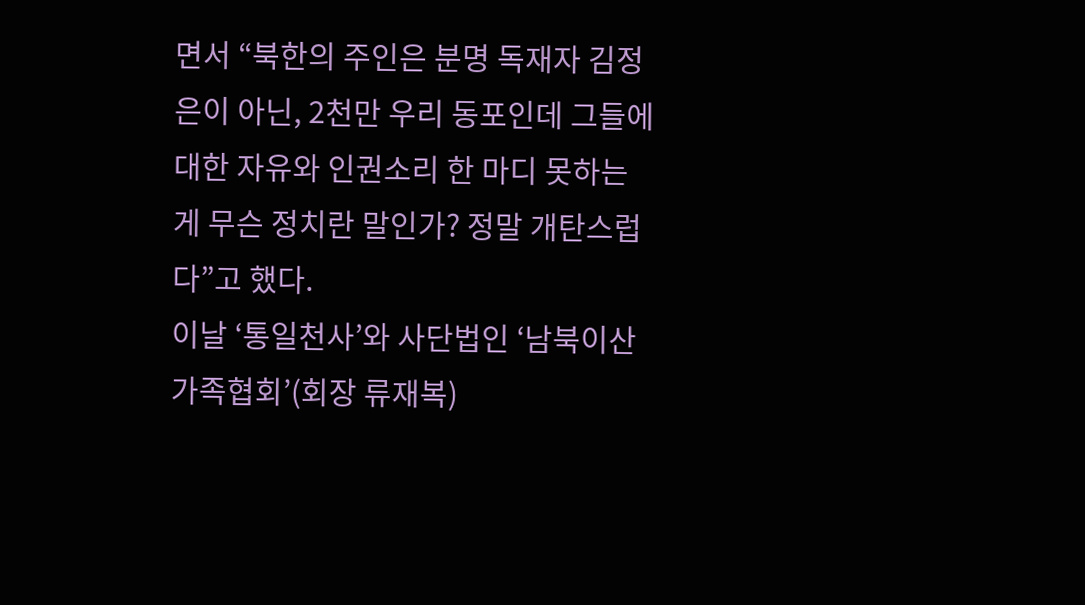면서 “북한의 주인은 분명 독재자 김정은이 아닌, 2천만 우리 동포인데 그들에 대한 자유와 인권소리 한 마디 못하는 게 무슨 정치란 말인가? 정말 개탄스럽다”고 했다.
이날 ‘통일천사’와 사단법인 ‘남북이산가족협회’(회장 류재복)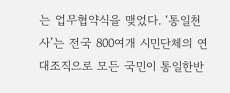는 업무협약식을 맺었다. ‘통일천사’는 전국 800여개 시민단체의 연대조직으로 모든 국민이 통일한반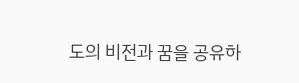도의 비전과 꿈을 공유하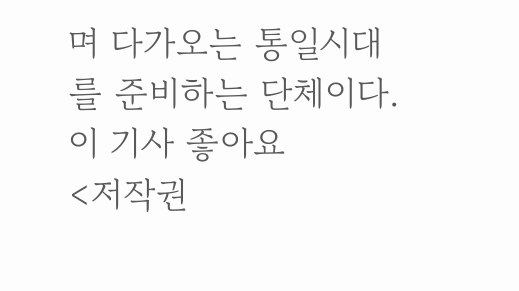며 다가오는 통일시대를 준비하는 단체이다.
이 기사 좋아요
<저작권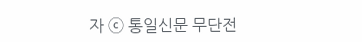자 ⓒ 통일신문 무단전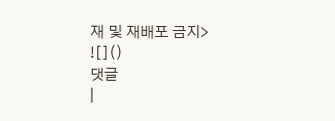재 및 재배포 금지>
![]()
댓글
|